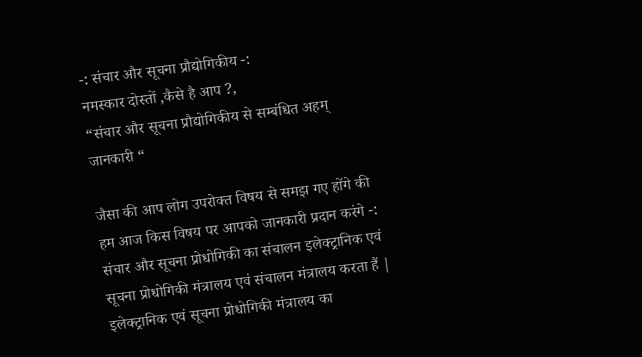-: संचार और सूचना प्रौद्योगिकीय -:
नमस्कार दोस्तों ,कैसे है आप ?,
“संचार और सूचना प्रौद्योगिकीय से सम्बंधित अहम् जानकारी “

जैसा की आप लोग उपरोक्त विषय से समझ गए होंगे की हम आज किस विषय पर आपको जानकारी प्रदान करंगे -:
संचार और सूचना प्रोधोगिकी का संचालन इलेक्ट्रानिक एवं सूचना प्रोधोगिकी मंत्रालय एवं संचालन मंत्रालय करता हैं |
इलेक्ट्रानिक एवं सूचना प्रोधोगिकी मंत्रालय का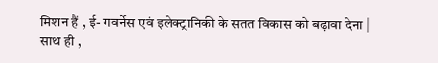मिशन हैं , ई- गवर्नेस एवं इलेक्ट्रानिकी के सतत विकास को बढ़ावा देना |
साथ ही ,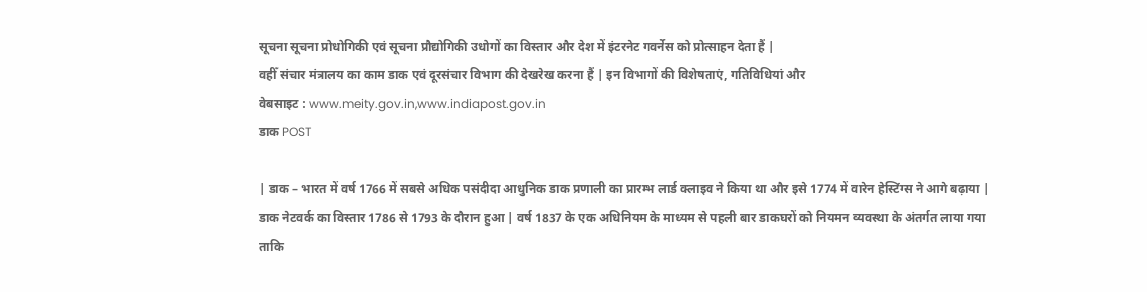सूचना सूचना प्रोधोगिकी एवं सूचना प्रौद्योगिकी उधोगों का विस्तार और देश में इंटरनेट गवर्नेस को प्रोत्साहन देता हैं |
वहीँ संचार मंत्रालय का काम डाक एवं दूरसंचार विभाग की देखरेख करना हैं | इन विभागों की विशेषताएं, गतिविधियां और
वेबसाइट : www.meity.gov.in,www.indiapost.gov.in
डाक POST

| डाक – भारत में वर्ष 1766 में सबसे अधिक पसंदीदा आधुनिक डाक प्रणाली का प्रारम्भ लार्ड क्लाइव ने किया था और इसे 1774 में वारेन हेस्टिंग्स ने आगे बढ़ाया |
डाक नेटवर्क का विस्तार 1786 से 1793 के दौरान हुआ | वर्ष 1837 के एक अधिनियम के माध्यम से पहली बार डाकघरों को नियमन व्यवस्था के अंतर्गत लाया गया ताकि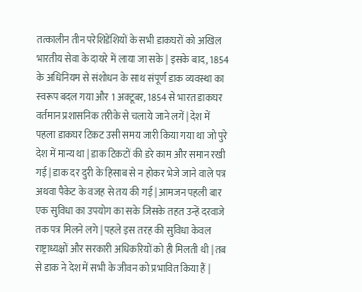तत्कालीन तीन परेशिडेंशियों के सभी डाकघरों को अखिल भारतीय सेवा के दायरे में लाया जा सके | इसके बाद, 1854 के अधिनियम से संशोधन के साथ संपूर्ण डाक व्यवस्था का स्वरूप बदल गया और 1 अक्टूबर, 1854 से भारत डाकघर वर्तमान प्रशासनिक तरीके से चलाये जाने लगें | देश में पहला डाकघर टिकट उसी समय जारी किया गया था जो पुरे देश में मान्य था | डाक टिकटों की डरे काम और समान रखी गई | डाक दर दुरी के हिसाब से न होकर भेजे जाने वाले पत्र अथवा पैकेट के वजह से तय की गई | आमजन पहली बार एक सुविधा का उपयोग का सके जिसके तहत उन्हें दरवाजे तक पत्र मिलने लगे | पहले इस तरह की सुविधा केवल राष्ट्राध्यक्षों और सरकारी अधिकरियों को ही मिलती थी | तब से डाक ने देश में सभी के जीवन को प्रभावित किया हैं |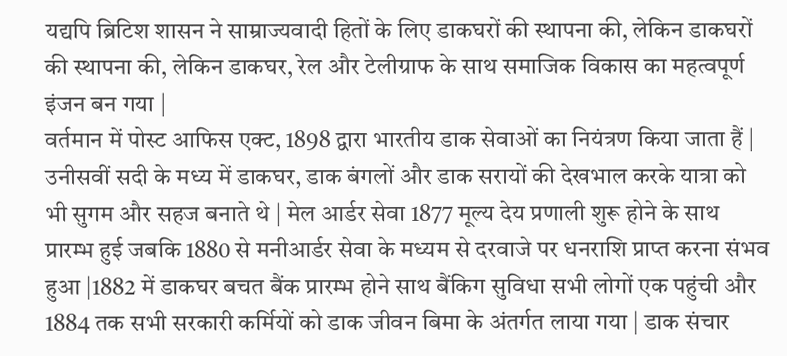यद्यपि ब्रिटिश शासन ने साम्राज्यवादी हितों के लिए डाकघरों की स्थापना की, लेकिन डाकघरों की स्थापना की, लेकिन डाकघर, रेल और टेलीग्राफ के साथ समाजिक विकास का महत्वपूर्ण इंजन बन गया |
वर्तमान में पोस्ट आफिस एक्ट, 1898 द्वारा भारतीय डाक सेवाओं का नियंत्रण किया जाता हैं | उनीसवीं सदी के मध्य में डाकघर, डाक बंगलों और डाक सरायों की देखभाल करके यात्रा को भी सुगम और सहज बनाते थे | मेल आर्डर सेवा 1877 मूल्य देय प्रणाली शुरू होने के साथ प्रारम्भ हुई जबकि 1880 से मनीआर्डर सेवा के मध्यम से दरवाजे पर धनराशि प्राप्त करना संभव हुआ |1882 में डाकघर बचत बैंक प्रारम्भ होने साथ बैंकिग सुविधा सभी लोगों एक पहुंची और 1884 तक सभी सरकारी कर्मियों को डाक जीवन बिमा के अंतर्गत लाया गया | डाक संचार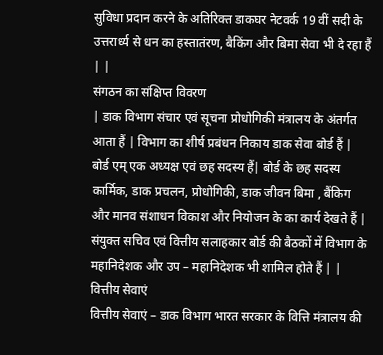सुविधा प्रदान करने के अतिरिक्त डाकघर नेटवर्क 19 वीं सदी के उत्तरार्ध्य से धन का हस्तातंरण, बैकिंग और बिमा सेवा भी दे रहा हैं | |
संगठन का संक्षिप्त विवरण
| डाक विभाग संचार एवं सूचना प्रोधोगिकी मंत्रालय के अंतर्गत आता हैं | विभाग का शीर्ष प्रबंधन निकाय डाक सेवा बोर्ड हैं |
बोर्ड एम् एक अध्यक्ष एवं छह सदस्य हैं| बोर्ड के छह सदस्य कार्मिक, डाक प्रचलन, प्रोधोगिकी, डाक जीवन बिमा , बैंकिग और मानव संशाधन विकाश और नियोजन के का कार्य देखते हैं | संयुक्त सचिव एवं वित्तीय सलाहकार बोर्ड की बैठकों में विभाग के महानिदेशक और उप – महानिदेशक भी शामिल होते हैं | |
वित्तीय सेवाएं
वित्तीय सेवाएं – डाक विभाग भारत सरकार के वित्ति मंत्रालय की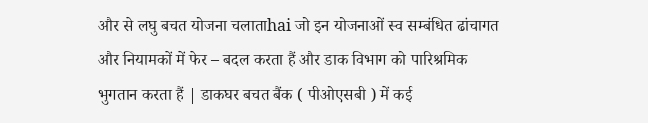और से लघु बचत योजना चलाताhai जो इन योजनाओं स्व सम्बंधित ढांचागत और नियामकों में फेर – बदल करता हैं और डाक विभाग को पारिश्रमिक भुगतान करता हैं | डाकघर बचत बैंक ( पीओएसबी ) में कई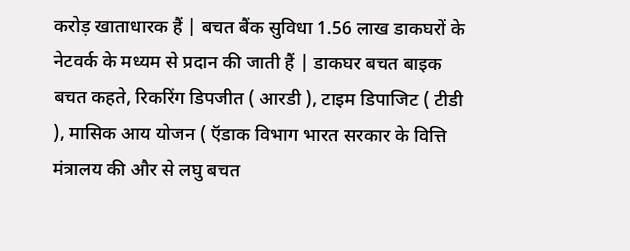करोड़ खाताधारक हैं | बचत बैंक सुविधा 1.56 लाख डाकघरों के नेटवर्क के मध्यम से प्रदान की जाती हैं | डाकघर बचत बाइक बचत कहते, रिकरिंग डिपजीत ( आरडी ), टाइम डिपाजिट ( टीडी ), मासिक आय योजन ( ऍडाक विभाग भारत सरकार के वित्ति मंत्रालय की और से लघु बचत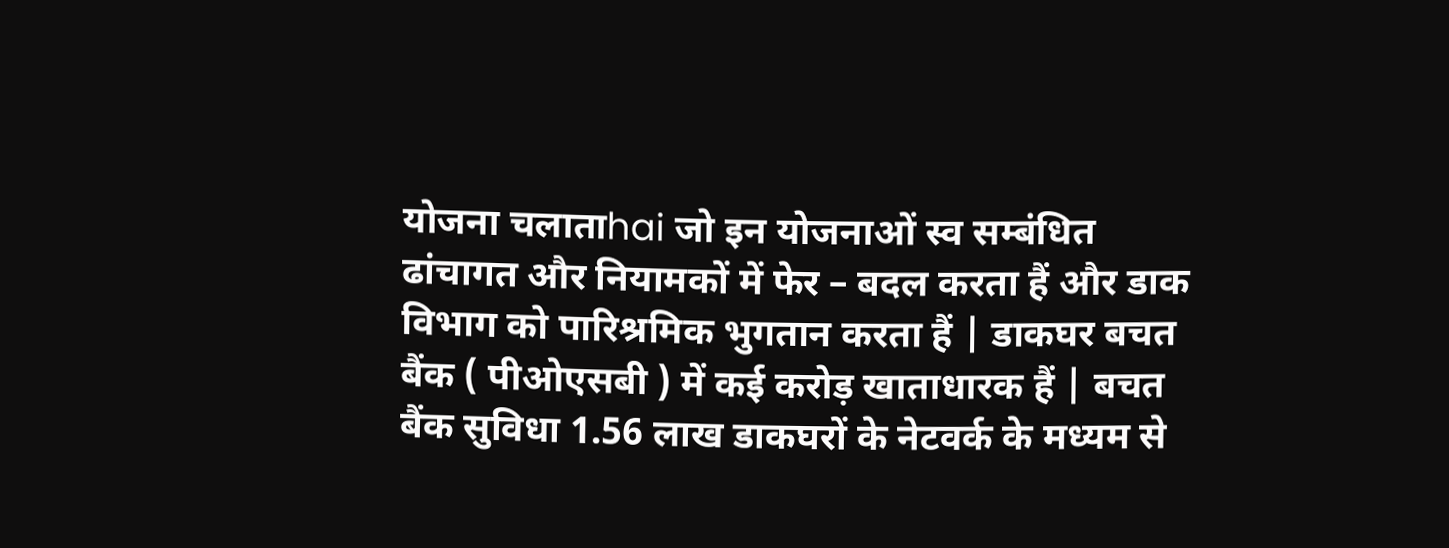योजना चलाताhai जो इन योजनाओं स्व सम्बंधित ढांचागत और नियामकों में फेर – बदल करता हैं और डाक विभाग को पारिश्रमिक भुगतान करता हैं | डाकघर बचत बैंक ( पीओएसबी ) में कई करोड़ खाताधारक हैं | बचत बैंक सुविधा 1.56 लाख डाकघरों के नेटवर्क के मध्यम से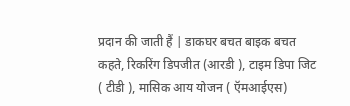प्रदान की जाती हैं | डाकघर बचत बाइक बचत कहते, रिकरिंग डिपजीत (आरडी ), टाइम डिपा जिट ( टीडी ), मासिक आय योजन ( ऍमआईएस)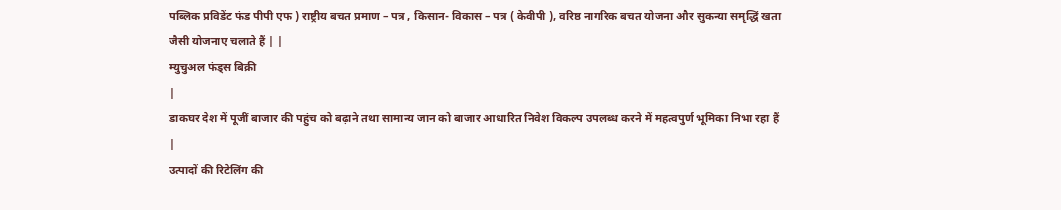पब्लिक प्रविडेंट फंड पीपी एफ ) राष्ट्रीय बचत प्रमाण – पत्र , किसान- विकास – पत्र ( केवीपी ), वरिष्ठ नागरिक बचत योजना और सुकन्या समृद्धिं खता जैसी योजनाए चलाते हैं | |
म्युचुअल फंड्स बिक्री
|
डाकघर देश में पूजीं बाजार की पहुंच को बढ़ाने तथा सामान्य जान को बाजार आधारित निवेश विकल्प उपलब्ध करने में महत्वपुर्ण भूमिका निभा रहा हैं |
उत्पादों की रिटेलिंग की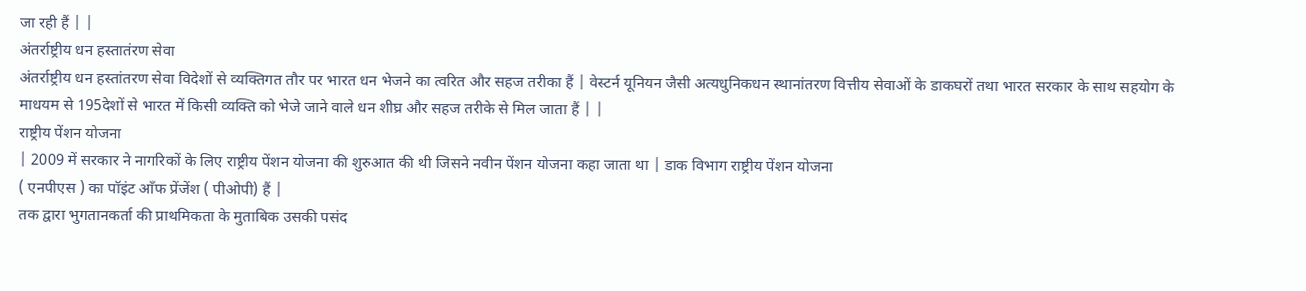जा रही हैं | |
अंतर्राष्ट्रीय धन हस्तातंरण सेवा
अंतर्राष्ट्रीय धन हस्तांतरण सेवा विदेशों से व्यक्तिगत तौर पर भारत धन भेजने का त्वरित और सहज तरीका हैं | वेस्टर्न यूनियन जैसी अत्यधुनिकधन स्थानांतरण वित्तीय सेवाओं के डाकघरों तथा भारत सरकार के साथ सहयोग के माधयम से 195देशों से भारत में किसी व्यक्ति को भेजे जाने वाले धन शीघ्र और सहज तरीके से मिल जाता हैं | |
राष्ट्रीय पेंशन योजना
| 2009 में सरकार ने नागरिकों के लिए राष्ट्रीय पेंशन योजना की शुरुआत की थी जिसने नवीन पेंशन योजना कहा जाता था | डाक विभाग राष्ट्रीय पेंशन योजना
( एनपीएस ) का पॉइंट आँफ प्रेंजेंश ( पीओपी) हैं |
तक द्वारा भुगतानकर्ता की प्राथमिकता के मुताबिक उसकी पसंद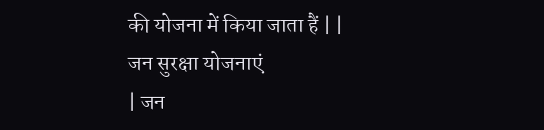की योजना में किया जाता हैं | |
जन सुरक्षा योजनाएं
| जन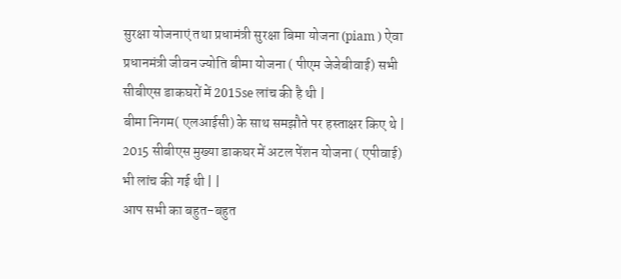सुरक्षा योजनाएं तथा प्रधामंत्री सुरक्षा बिमा योजना (piam ) ऐवा प्रधानमंत्री जीवन ज्योति बीमा योजना ( पीएम जेजेबीवाई) सभी सीबीएस डाकघरों में 2015se लांच की है थी |
बीमा निगम( एलआईसी) के साथ समझौते पर हस्ताक्षर किए थे | 2015 सीबीएस मुख्या डाकघर में अटल पेंशन योजना ( एपीवाई) भी लांच की गई थी | |
आप सभी का बहुत-बहुत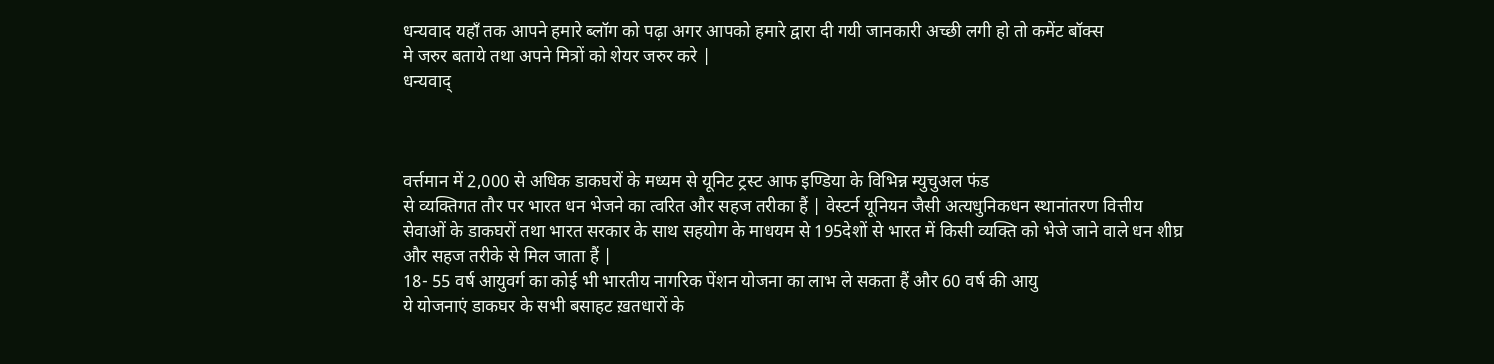धन्यवाद यहाँ तक आपने हमारे ब्लॉग को पढ़ा अगर आपको हमारे द्वारा दी गयी जानकारी अच्छी लगी हो तो कमेंट बॉक्स
मे जरुर बताये तथा अपने मित्रों को शेयर जरुर करे |
धन्यवाद्



वर्त्तमान में 2,000 से अधिक डाकघरों के मध्यम से यूनिट ट्रस्ट आफ इण्डिया के विभिन्न म्युचुअल फंड
से व्यक्तिगत तौर पर भारत धन भेजने का त्वरित और सहज तरीका हैं | वेस्टर्न यूनियन जैसी अत्यधुनिकधन स्थानांतरण वित्तीय सेवाओं के डाकघरों तथा भारत सरकार के साथ सहयोग के माधयम से 195देशों से भारत में किसी व्यक्ति को भेजे जाने वाले धन शीघ्र और सहज तरीके से मिल जाता हैं |
18- 55 वर्ष आयुवर्ग का कोई भी भारतीय नागरिक पेंशन योजना का लाभ ले सकता हैं और 60 वर्ष की आयु
ये योजनाएं डाकघर के सभी बसाहट ख़तधारों के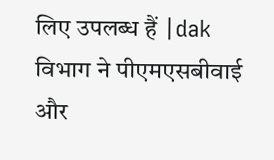लिए उपलब्ध हैं |dak विभाग ने पीएमएसबीवाई और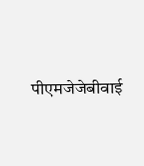पीएमजेजेबीवाई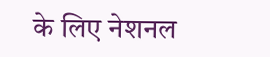के लिए नेशनल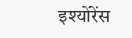इश्योंरेंस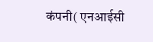कंपनी( एनआईसी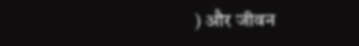) और जीवन